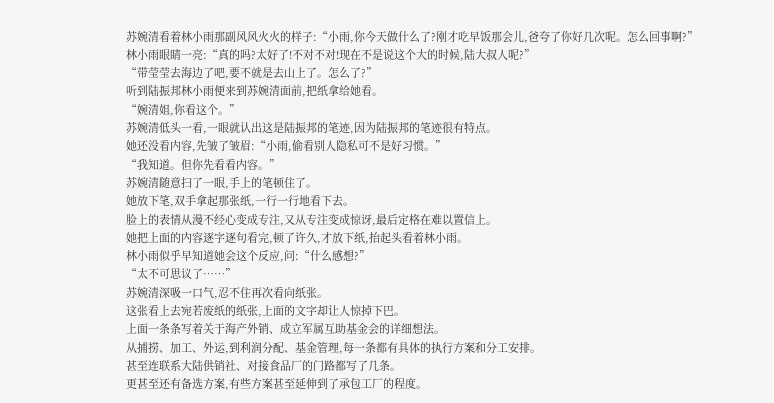苏婉清看着林小雨那副风风火火的样子:“小雨,你今天做什么了?刚才吃早饭那会儿,爸夸了你好几次呢。怎么回事啊?”
林小雨眼睛一亮:“真的吗?太好了!不对不对!现在不是说这个大的时候,陆大叔人呢?”
“带莹莹去海边了吧,要不就是去山上了。怎么了?”
听到陆振邦林小雨便来到苏婉清面前,把纸拿给她看。
“婉清姐,你看这个。”
苏婉清低头一看,一眼就认出这是陆振邦的笔迹,因为陆振邦的笔迹很有特点。
她还没看内容,先皱了皱眉:“小雨,偷看别人隐私可不是好习惯。”
“我知道。但你先看看内容。”
苏婉清随意扫了一眼,手上的笔顿住了。
她放下笔,双手拿起那张纸,一行一行地看下去。
脸上的表情从漫不经心变成专注,又从专注变成惊讶,最后定格在难以置信上。
她把上面的内容逐字逐句看完,顿了许久,才放下纸,抬起头看着林小雨。
林小雨似乎早知道她会这个反应,问:“什么感想?”
“太不可思议了……”
苏婉清深吸一口气,忍不住再次看向纸张。
这张看上去宛若废纸的纸张,上面的文字却让人惊掉下巴。
上面一条条写着关于海产外销、成立军属互助基金会的详细想法。
从捕捞、加工、外运,到利润分配、基金管理,每一条都有具体的执行方案和分工安排。
甚至连联系大陆供销社、对接食品厂的门路都写了几条。
更甚至还有备选方案,有些方案甚至延伸到了承包工厂的程度。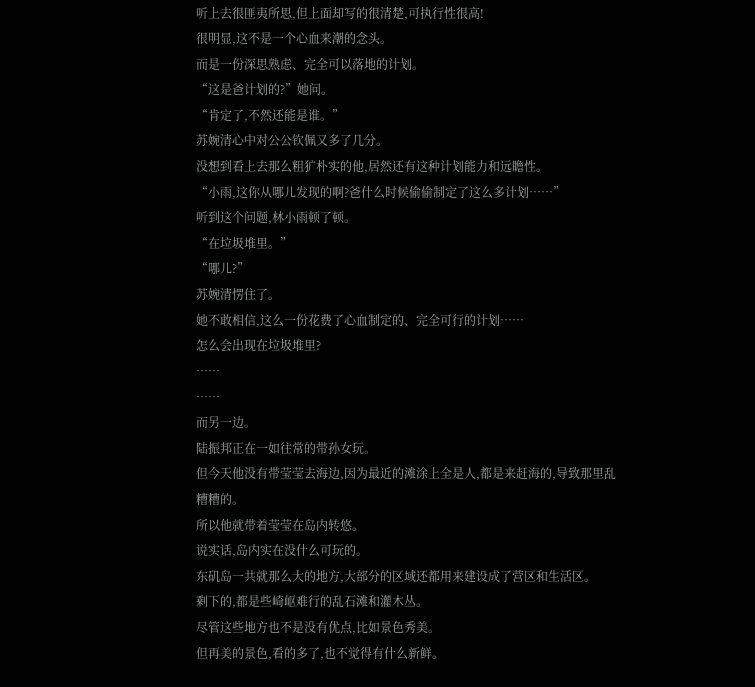听上去很匪夷所思,但上面却写的很清楚,可执行性很高!
很明显,这不是一个心血来潮的念头。
而是一份深思熟虑、完全可以落地的计划。
“这是爸计划的?”她问。
“肯定了,不然还能是谁。”
苏婉清心中对公公钦佩又多了几分。
没想到看上去那么粗犷朴实的他,居然还有这种计划能力和远瞻性。
“小雨,这你从哪儿发现的啊?爸什么时候偷偷制定了这么多计划……”
听到这个问题,林小雨顿了顿。
“在垃圾堆里。”
“哪儿?”
苏婉清愣住了。
她不敢相信,这么一份花费了心血制定的、完全可行的计划……
怎么会出现在垃圾堆里?
……
……
而另一边。
陆振邦正在一如往常的带孙女玩。
但今天他没有带莹莹去海边,因为最近的滩涂上全是人,都是来赶海的,导致那里乱糟糟的。
所以他就带着莹莹在岛内转悠。
说实话,岛内实在没什么可玩的。
东矶岛一共就那么大的地方,大部分的区域还都用来建设成了营区和生活区。
剩下的,都是些崎岖难行的乱石滩和灌木丛。
尽管这些地方也不是没有优点,比如景色秀美。
但再美的景色,看的多了,也不觉得有什么新鲜。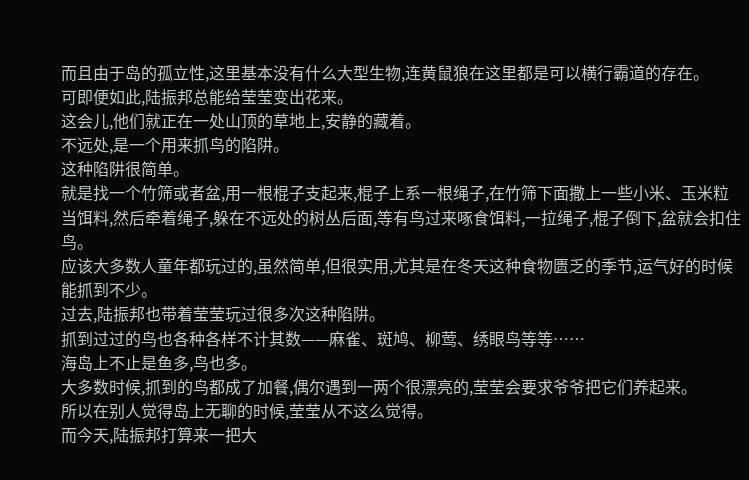而且由于岛的孤立性,这里基本没有什么大型生物,连黄鼠狼在这里都是可以横行霸道的存在。
可即便如此,陆振邦总能给莹莹变出花来。
这会儿,他们就正在一处山顶的草地上,安静的藏着。
不远处,是一个用来抓鸟的陷阱。
这种陷阱很简单。
就是找一个竹筛或者盆,用一根棍子支起来,棍子上系一根绳子,在竹筛下面撒上一些小米、玉米粒当饵料,然后牵着绳子,躲在不远处的树丛后面,等有鸟过来啄食饵料,一拉绳子,棍子倒下,盆就会扣住鸟。
应该大多数人童年都玩过的,虽然简单,但很实用,尤其是在冬天这种食物匮乏的季节,运气好的时候能抓到不少。
过去,陆振邦也带着莹莹玩过很多次这种陷阱。
抓到过过的鸟也各种各样不计其数——麻雀、斑鸠、柳莺、绣眼鸟等等……
海岛上不止是鱼多,鸟也多。
大多数时候,抓到的鸟都成了加餐,偶尔遇到一两个很漂亮的,莹莹会要求爷爷把它们养起来。
所以在别人觉得岛上无聊的时候,莹莹从不这么觉得。
而今天,陆振邦打算来一把大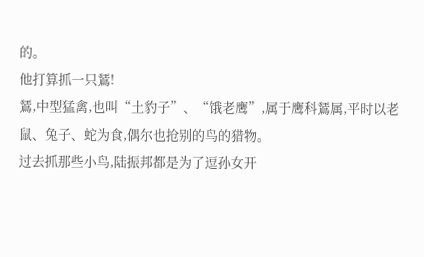的。
他打算抓一只鵟!
鵟,中型猛禽,也叫“土豹子”、“饿老鹰”,属于鹰科鵟属,平时以老鼠、兔子、蛇为食,偶尔也抢别的鸟的猎物。
过去抓那些小鸟,陆振邦都是为了逗孙女开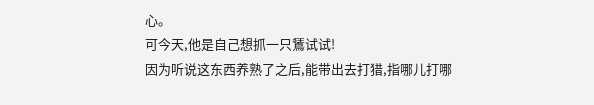心。
可今天,他是自己想抓一只鵟试试!
因为听说这东西养熟了之后,能带出去打猎,指哪儿打哪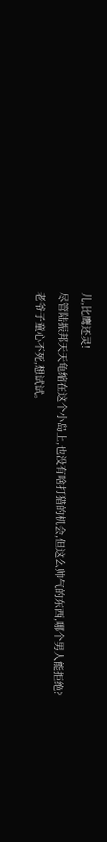儿,比鹰还灵!
尽管陆振邦天天龟缩在这个小岛上,也没有啥打猎的机会,但这么帅气的东西,哪个男人能拒绝?
老爷子童心不死,想试试。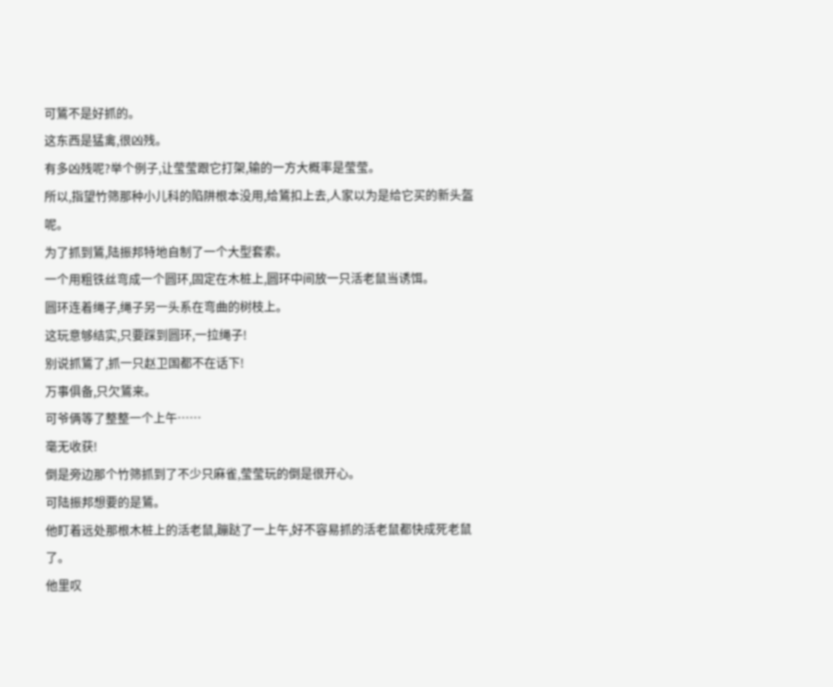可鵟不是好抓的。
这东西是猛禽,很凶残。
有多凶残呢?举个例子,让莹莹跟它打架,输的一方大概率是莹莹。
所以,指望竹筛那种小儿科的陷阱根本没用,给鵟扣上去,人家以为是给它买的新头盔呢。
为了抓到鵟,陆振邦特地自制了一个大型套索。
一个用粗铁丝弯成一个圆环,固定在木桩上,圆环中间放一只活老鼠当诱饵。
圆环连着绳子,绳子另一头系在弯曲的树枝上。
这玩意够结实,只要踩到圆环,一拉绳子!
别说抓鵟了,抓一只赵卫国都不在话下!
万事俱备,只欠鵟来。
可爷俩等了整整一个上午……
毫无收获!
倒是旁边那个竹筛抓到了不少只麻雀,莹莹玩的倒是很开心。
可陆振邦想要的是鵟。
他盯着远处那根木桩上的活老鼠,蹦跶了一上午,好不容易抓的活老鼠都快成死老鼠了。
他里叹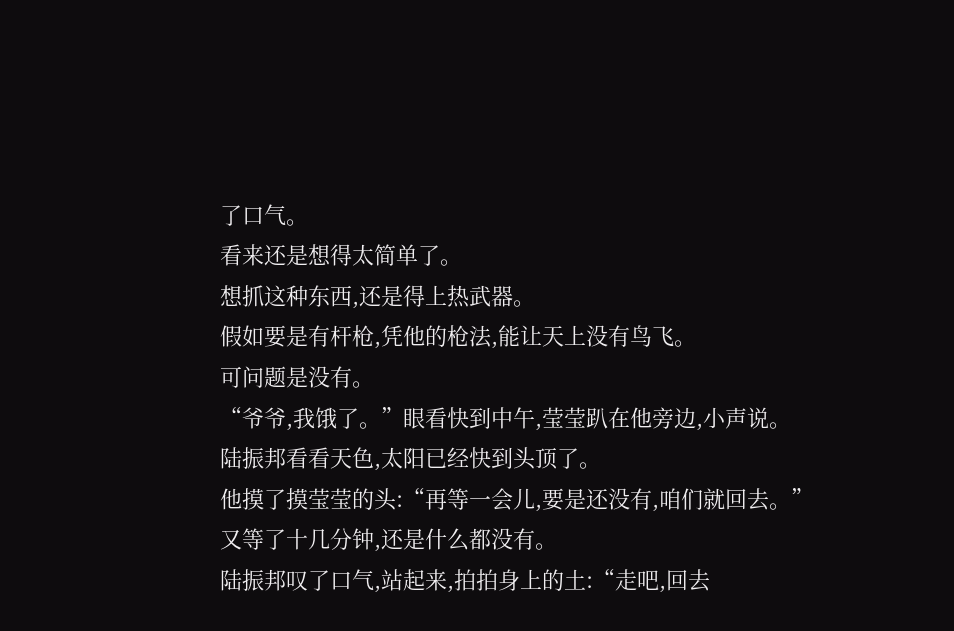了口气。
看来还是想得太简单了。
想抓这种东西,还是得上热武器。
假如要是有杆枪,凭他的枪法,能让天上没有鸟飞。
可问题是没有。
“爷爷,我饿了。”眼看快到中午,莹莹趴在他旁边,小声说。
陆振邦看看天色,太阳已经快到头顶了。
他摸了摸莹莹的头:“再等一会儿,要是还没有,咱们就回去。”
又等了十几分钟,还是什么都没有。
陆振邦叹了口气,站起来,拍拍身上的土:“走吧,回去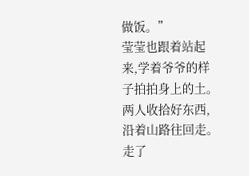做饭。”
莹莹也跟着站起来,学着爷爷的样子拍拍身上的土。
两人收拾好东西,沿着山路往回走。
走了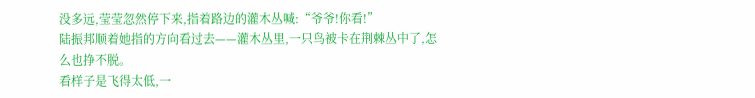没多远,莹莹忽然停下来,指着路边的灌木丛喊:“爷爷!你看!”
陆振邦顺着她指的方向看过去——灌木丛里,一只鸟被卡在荆棘丛中了,怎么也挣不脱。
看样子是飞得太低,一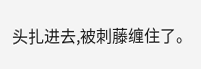头扎进去,被刺藤缠住了。